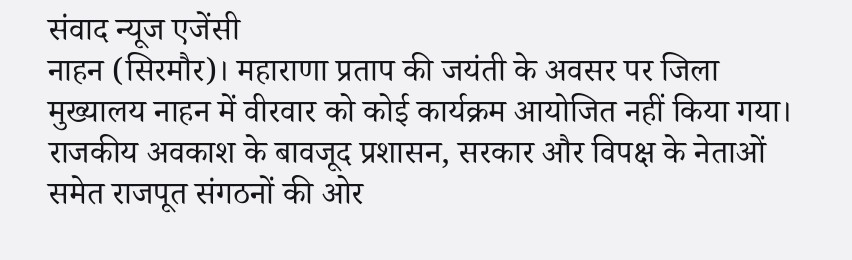संवाद न्यूज एजेंसी
नाहन (सिरमौर)। महाराणा प्रताप की जयंती के अवसर पर जिला मुख्यालय नाहन में वीरवार को कोई कार्यक्रम आयोजित नहीं किया गया। राजकीय अवकाश के बावजूद प्रशासन, सरकार और विपक्ष के नेताओं समेत राजपूत संगठनों की ओर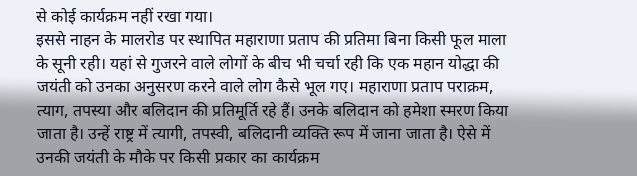से कोई कार्यक्रम नहीं रखा गया।
इससे नाहन के मालरोड पर स्थापित महाराणा प्रताप की प्रतिमा बिना किसी फूल माला के सूनी रही। यहां से गुजरने वाले लोगों के बीच भी चर्चा रही कि एक महान योद्धा की जयंती को उनका अनुसरण करने वाले लोग कैसे भूल गए। महाराणा प्रताप पराक्रम, त्याग, तपस्या और बलिदान की प्रतिमूर्ति रहे हैं। उनके बलिदान को हमेशा स्मरण किया जाता है। उन्हें राष्ट्र में त्यागी, तपस्वी, बलिदानी व्यक्ति रूप में जाना जाता है। ऐसे में उनकी जयंती के मौके पर किसी प्रकार का कार्यक्रम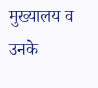मुख्यालय व उनके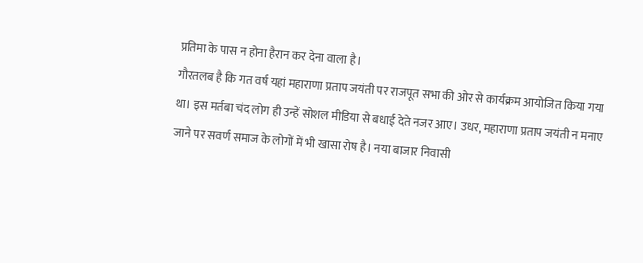प्रतिमा के पास न होना हैरान कर देना वाला है।
गौरतलब है कि गत वर्ष यहां महाराणा प्रताप जयंती पर राजपूत सभा की ओर से कार्यक्रम आयोजित किया गया था। इस मर्तबा चंद लोग ही उन्हें सोशल मीडिया से बधाई देते नजर आए। उधर, महाराणा प्रताप जयंती न मनाए जाने पर सवर्ण समाज के लोगों में भी खासा रोष है। नया बाजार निवासी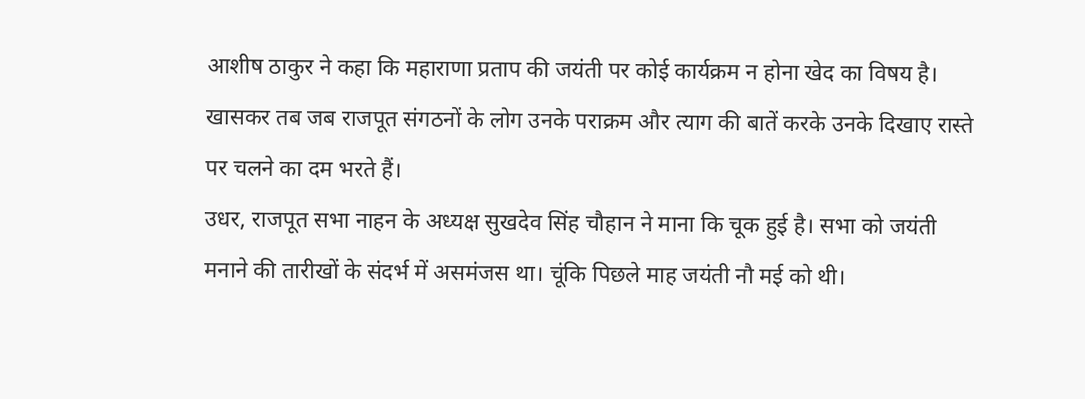आशीष ठाकुर ने कहा कि महाराणा प्रताप की जयंती पर कोई कार्यक्रम न होना खेद का विषय है।
खासकर तब जब राजपूत संगठनों के लोग उनके पराक्रम और त्याग की बातें करके उनके दिखाए रास्ते पर चलने का दम भरते हैं।
उधर, राजपूत सभा नाहन के अध्यक्ष सुखदेव सिंह चौहान ने माना कि चूक हुई है। सभा को जयंती मनाने की तारीखों के संदर्भ में असमंजस था। चूंकि पिछले माह जयंती नौ मई को थी।